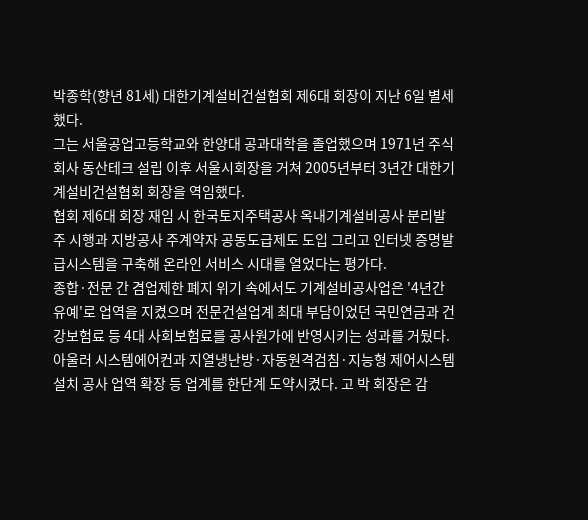박종학(향년 81세) 대한기계설비건설협회 제6대 회장이 지난 6일 별세했다.
그는 서울공업고등학교와 한양대 공과대학을 졸업했으며 1971년 주식회사 동산테크 설립 이후 서울시회장을 거쳐 2005년부터 3년간 대한기계설비건설협회 회장을 역임했다.
협회 제6대 회장 재임 시 한국토지주택공사 옥내기계설비공사 분리발주 시행과 지방공사 주계약자 공동도급제도 도입 그리고 인터넷 증명발급시스템을 구축해 온라인 서비스 시대를 열었다는 평가다.
종합·전문 간 겸업제한 폐지 위기 속에서도 기계설비공사업은 '4년간 유예'로 업역을 지켰으며 전문건설업계 최대 부담이었던 국민연금과 건강보험료 등 4대 사회보험료를 공사원가에 반영시키는 성과를 거뒀다.
아울러 시스템에어컨과 지열냉난방·자동원격검침·지능형 제어시스템 설치 공사 업역 확장 등 업계를 한단계 도약시켰다. 고 박 회장은 감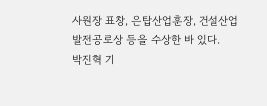사원장 표창, 은탑산업훈장, 건설산업발전공로상 등을 수상한 바 있다.
박진혁 기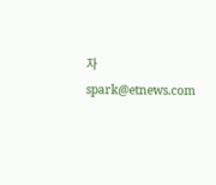자 spark@etnews.com